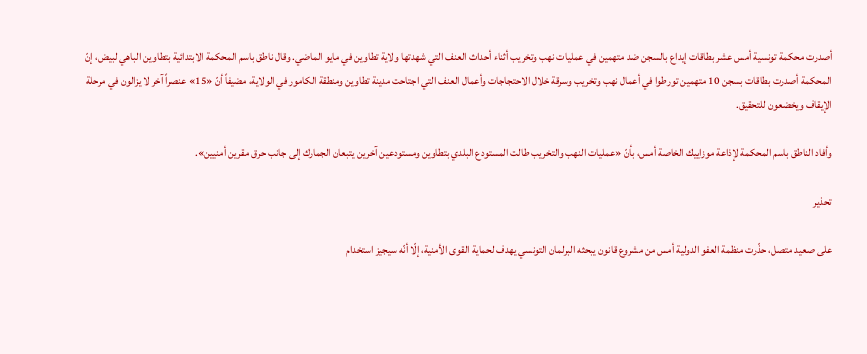أصدرت محكمة تونسية أمس عشر بطاقات إيداع بالسجن ضد متهمين في عمليات نهب وتخريب أثناء أحداث العنف التي شهدتها ولاية تطاوين في مايو الماضي. وقال ناطق باسم المحكمة الابتدائية بتطاوين الباهي لبيض، إنّ المحكمة أصدرت بطاقات بسجن 10 متهمين تورطوا في أعمال نهب وتخريب وسرقة خلال الاحتجاجات وأعمال العنف التي اجتاحت مدينة تطاوين ومنطقة الكامور في الولاية، مضيفاً أنّ «15» عنصراً آخر لا يزالون في مرحلة الإيقاف ويخضعون للتحقيق.

وأفاد الناطق باسم المحكمة لإذاعة موزاييك الخاصة أمس، بأنّ «عمليات النهب والتخريب طالت المستودع البلدي بتطاوين ومستودعين آخرين يتبعان الجمارك إلى جانب حرق مقرين أمنيين».

تحذير

على صعيد متصل، حذّرت منظمة العفو الدولية أمس من مشروع قانون يبحثه البرلمان التونسي يهدف لحماية القوى الأمنية، إلّا أنّه سيجيز استخدام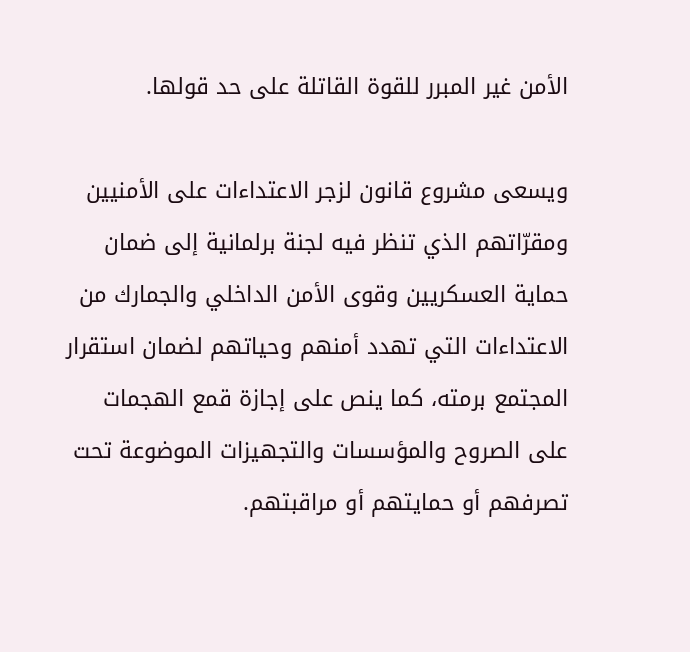الأمن غير المبرر للقوة القاتلة على حد قولها.

ويسعى مشروع قانون لزجر الاعتداءات على الأمنيين ومقرّاتهم الذي تنظر فيه لجنة برلمانية إلى ضمان حماية العسكريين وقوى الأمن الداخلي والجمارك من الاعتداءات التي تهدد أمنهم وحياتهم لضمان استقرار المجتمع برمته، كما ينص على إجازة قمع الهجمات على الصروح والمؤسسات والتجهيزات الموضوعة تحت تصرفهم أو حمايتهم أو مراقبتهم.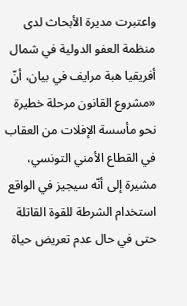واعتبرت مديرة الأبحاث لدى منظمة العفو الدولية في شمال أفريقيا هبة مرايف في بيان، أنّ «مشروع القانون مرحلة خطيرة نحو مأسسة الإفلات من العقاب في القطاع الأمني التونسي، مشيرة إلى أنّه سيجيز في الواقع استخدام الشرطة للقوة القاتلة حتى في حال عدم تعريض حياة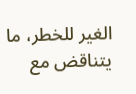الغير للخطر، ما يتناقض مع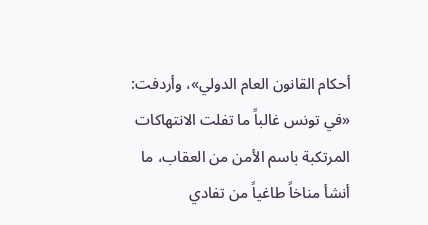أحكام القانون العام الدولي»، وأردفت: «في تونس غالباً ما تفلت الانتهاكات المرتكبة باسم الأمن من العقاب، ما أنشأ مناخاً طاغياً من تفادي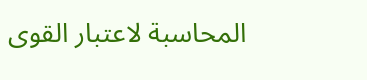المحاسبة لاعتبار القوى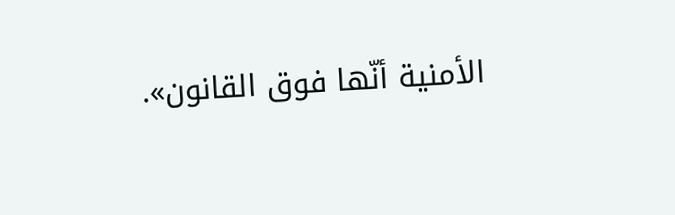الأمنية أنّها فوق القانون».